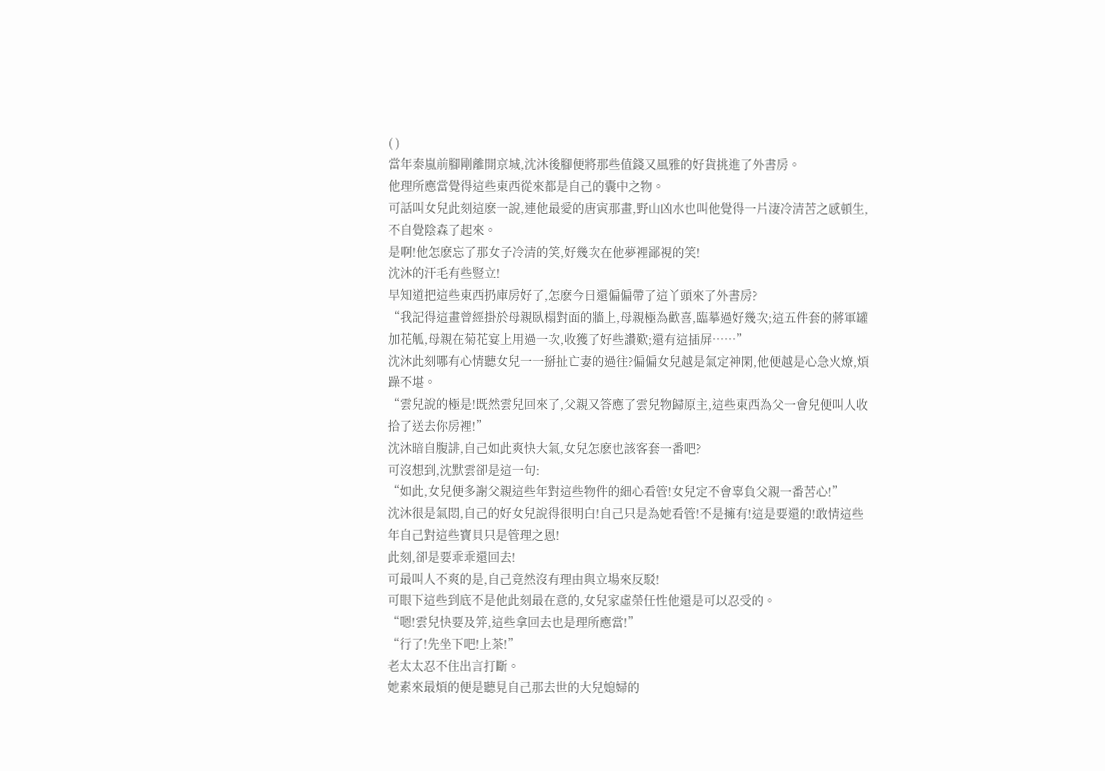( )
當年秦嵐前腳剛離開京城,沈沐後腳便將那些值錢又風雅的好貨挑進了外書房。
他理所應當覺得這些東西從來都是自己的囊中之物。
可話叫女兒此刻這麽一說,連他最愛的唐寅那畫,野山凶水也叫他覺得一片淒冷清苦之感頓生,不自覺陰森了起來。
是啊!他怎麽忘了那女子冷清的笑,好幾次在他夢裡鄙視的笑!
沈沐的汗毛有些豎立!
早知道把這些東西扔庫房好了,怎麽今日還偏偏帶了這丫頭來了外書房?
“我記得這畫曾經掛於母親臥榻對面的牆上,母親極為歡喜,臨摹過好幾次;這五件套的蔣軍罐加花觚,母親在菊花宴上用過一次,收獲了好些讚歎;還有這插屏……”
沈沐此刻哪有心情聽女兒一一掰扯亡妻的過往?偏偏女兒越是氣定神閑,他便越是心急火燎,煩躁不堪。
“雲兒說的極是!既然雲兒回來了,父親又答應了雲兒物歸原主,這些東西為父一會兒便叫人收拾了送去你房裡!”
沈沐暗自腹誹,自己如此爽快大氣,女兒怎麽也該客套一番吧?
可沒想到,沈默雲卻是這一句:
“如此,女兒便多謝父親這些年對這些物件的細心看管!女兒定不會辜負父親一番苦心!”
沈沐很是氣悶,自己的好女兒說得很明白!自己只是為她看管!不是擁有!這是要還的!敢情這些年自己對這些寶貝只是管理之恩!
此刻,卻是要乖乖還回去!
可最叫人不爽的是,自己竟然沒有理由與立場來反駁!
可眼下這些到底不是他此刻最在意的,女兒家虛榮任性他還是可以忍受的。
“嗯!雲兒快要及笄,這些拿回去也是理所應當!”
“行了!先坐下吧!上茶!”
老太太忍不住出言打斷。
她素來最煩的便是聽見自己那去世的大兒媳婦的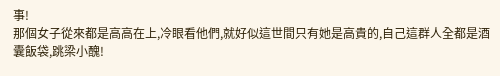事!
那個女子從來都是高高在上,冷眼看他們,就好似這世間只有她是高貴的,自己這群人全都是酒囊飯袋,跳梁小醜!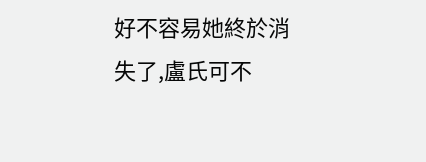好不容易她終於消失了,盧氏可不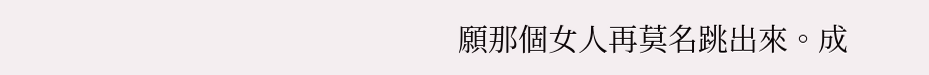願那個女人再莫名跳出來。成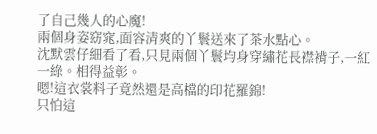了自己幾人的心魔!
兩個身姿窈窕,面容清爽的丫鬟送來了茶水點心。
沈默雲仔細看了看,只見兩個丫鬟均身穿繡花長襟褙子,一紅一綠。相得益彰。
嗯!這衣裳料子竟然還是高檔的印花羅錦!
只怕這